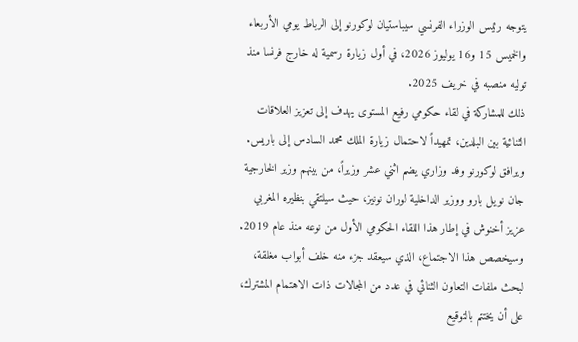يتوجه رئيس الوزراء الفرنسي سيباستيان لوكورنو إلى الرباط يومي الأربعاء والخميس 15 و16 يوليوز 2026، في أول زيارة رسمية له خارج فرنسا منذ توليه منصبه في خريف 2025.
ذلك للمشاركة في لقاء حكومي رفيع المستوى يهدف إلى تعزيز العلاقات الثنائية بين البلدين، تمهيداً لاحتمال زيارة الملك محمد السادس إلى باريس.
ويرافق لوكورنو وفد وزاري يضم اثني عشر وزيراً، من بينهم وزير الخارجية جان نويل بارو ووزير الداخلية لوران نونيز، حيث سيلتقي بنظيره المغربي عزيز أخنوش في إطار هذا اللقاء الحكومي الأول من نوعه منذ عام 2019.
وسيخصص هذا الاجتماع، الذي سيعقد جزء منه خلف أبواب مغلقة، لبحث ملفات التعاون الثنائي في عدد من المجالات ذات الاهتمام المشترك، على أن يختتم بالتوقيع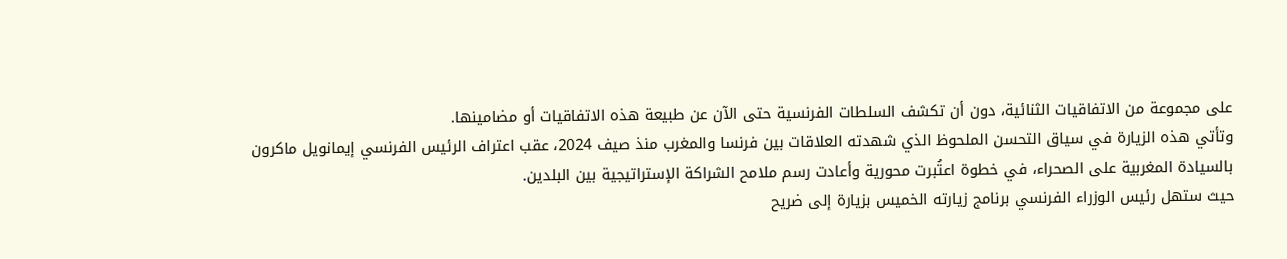على مجموعة من الاتفاقيات الثنائية، دون أن تكشف السلطات الفرنسية حتى الآن عن طبيعة هذه الاتفاقيات أو مضامينها.
وتأتي هذه الزيارة في سياق التحسن الملحوظ الذي شهدته العلاقات بين فرنسا والمغرب منذ صيف 2024، عقب اعتراف الرئيس الفرنسي إيمانويل ماكرون بالسيادة المغربية على الصحراء، في خطوة اعتُبرت محورية وأعادت رسم ملامح الشراكة الإستراتيجية بين البلدين.
حيث ستهل رئيس الوزراء الفرنسي برنامج زيارته الخميس بزيارة إلى ضريح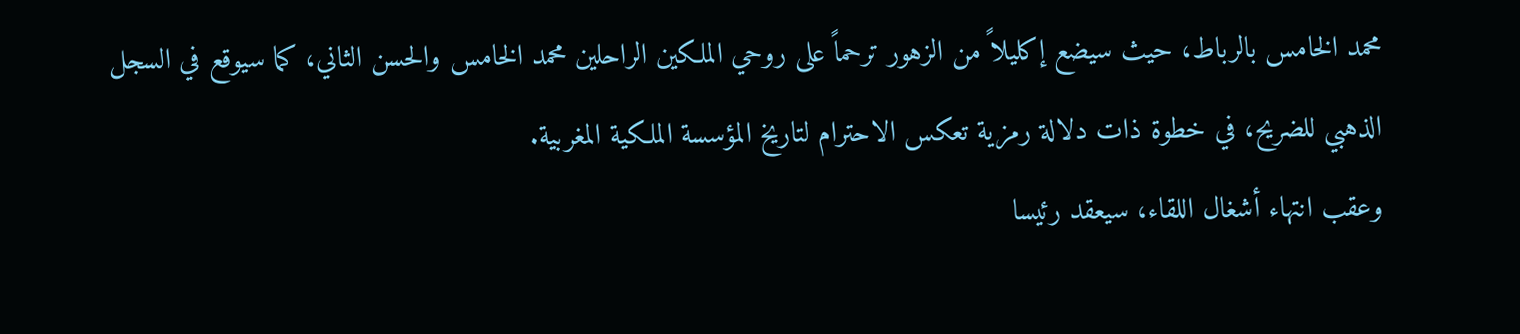محمد الخامس بالرباط، حيث سيضع إكليلاً من الزهور ترحماً على روحي الملكين الراحلين محمد الخامس والحسن الثاني، كما سيوقع في السجل الذهبي للضريح، في خطوة ذات دلالة رمزية تعكس الاحترام لتاريخ المؤسسة الملكية المغربية.
وعقب انتهاء أشغال اللقاء، سيعقد رئيسا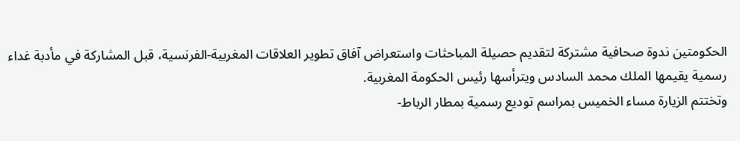الحكومتين ندوة صحافية مشتركة لتقديم حصيلة المباحثات واستعراض آفاق تطوير العلاقات المغربية-الفرنسية، قبل المشاركة في مأدبة غداء رسمية يقيمها الملك محمد السادس ويترأسها رئيس الحكومة المغربية.
وتختتم الزيارة مساء الخميس بمراسم توديع رسمية بمطار الرباط-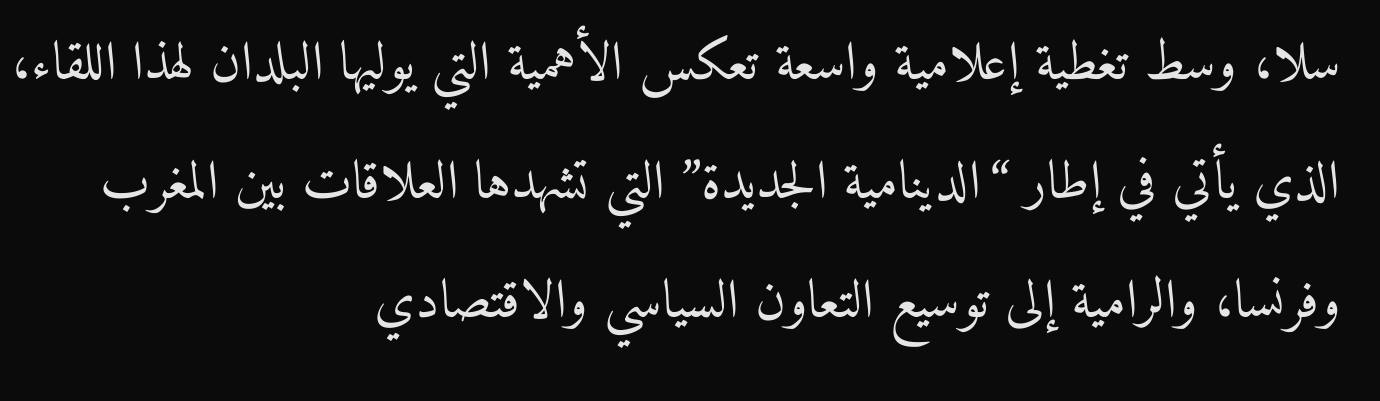سلا، وسط تغطية إعلامية واسعة تعكس الأهمية التي يوليها البلدان لهذا اللقاء، الذي يأتي في إطار “الدينامية الجديدة” التي تشهدها العلاقات بين المغرب وفرنسا، والرامية إلى توسيع التعاون السياسي والاقتصادي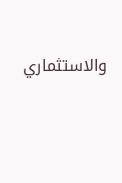والاستثماري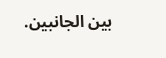بين الجانبين.